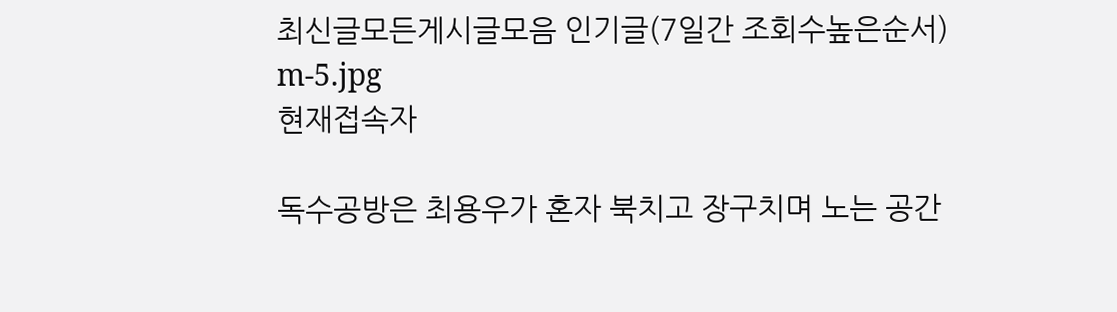최신글모든게시글모음 인기글(7일간 조회수높은순서)
m-5.jpg
현재접속자

독수공방은 최용우가 혼자 북치고 장구치며 노는 공간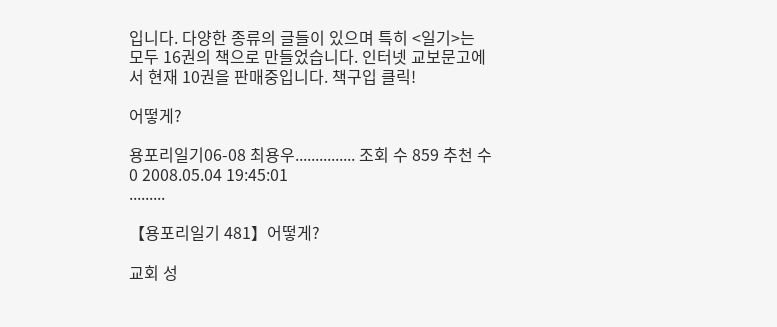입니다. 다양한 종류의 글들이 있으며 특히 <일기>는 모두 16권의 책으로 만들었습니다. 인터넷 교보문고에서 현재 10권을 판매중입니다. 책구입 클릭!

어떻게?

용포리일기06-08 최용우............... 조회 수 859 추천 수 0 2008.05.04 19:45:01
.........

【용포리일기 481】어떻게?

교회 성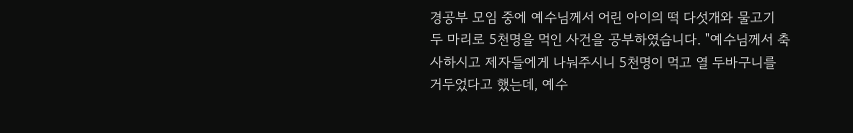경공부 모임 중에 예수님께서 어린 아이의 떡 다섯개와 물고기 두 마리로 5천명을 먹인 사건을 공부하였습니다. "예수님께서 축사하시고 제자들에게 나눠주시니 5천명이 먹고 열 두바구니를 거두었다고 했는데, 예수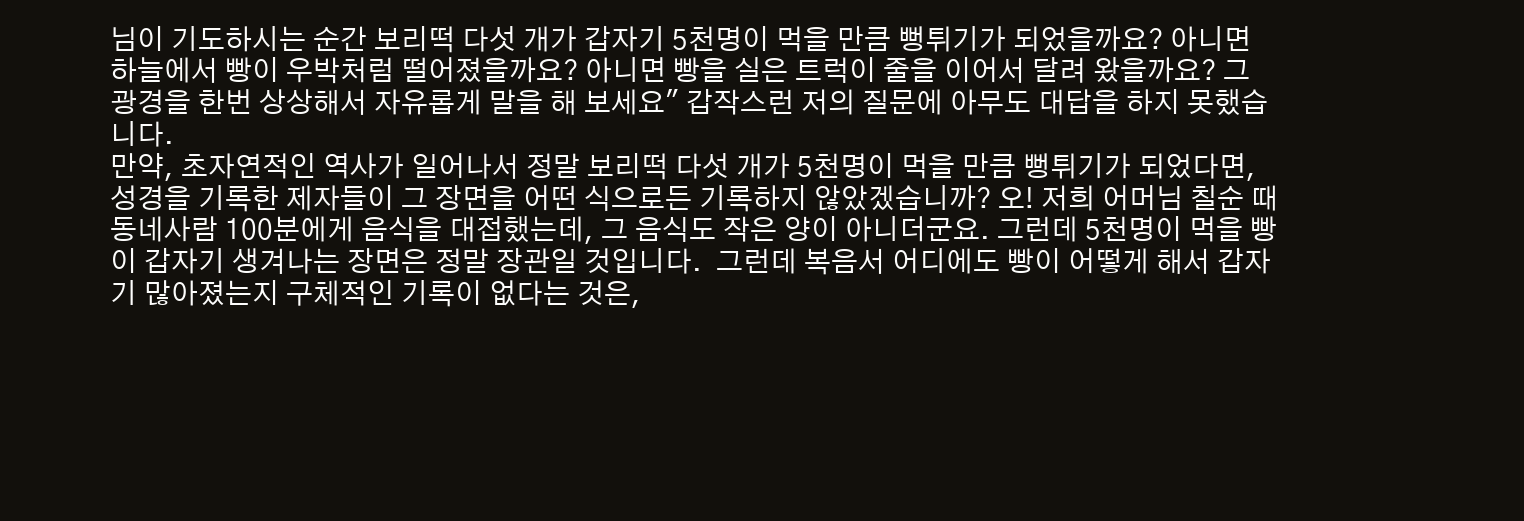님이 기도하시는 순간 보리떡 다섯 개가 갑자기 5천명이 먹을 만큼 뻥튀기가 되었을까요? 아니면 하늘에서 빵이 우박처럼 떨어졌을까요? 아니면 빵을 실은 트럭이 줄을 이어서 달려 왔을까요? 그 광경을 한번 상상해서 자유롭게 말을 해 보세요" 갑작스런 저의 질문에 아무도 대답을 하지 못했습니다.
만약, 초자연적인 역사가 일어나서 정말 보리떡 다섯 개가 5천명이 먹을 만큼 뻥튀기가 되었다면, 성경을 기록한 제자들이 그 장면을 어떤 식으로든 기록하지 않았겠습니까? 오! 저희 어머님 칠순 때 동네사람 100분에게 음식을 대접했는데, 그 음식도 작은 양이 아니더군요. 그런데 5천명이 먹을 빵이 갑자기 생겨나는 장면은 정말 장관일 것입니다.  그런데 복음서 어디에도 빵이 어떻게 해서 갑자기 많아졌는지 구체적인 기록이 없다는 것은,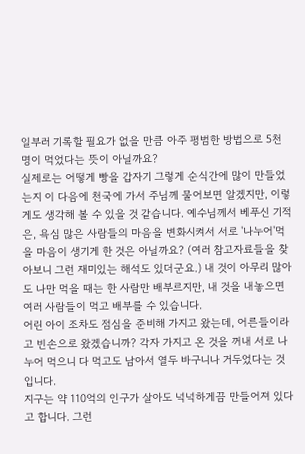일부러 기록할 필요가 없을 만큼 아주 평범한 방법으로 5천명이 먹었다는 뜻이 아닐까요?
실제로는 어떻게 빵을 갑자기 그렇게 순식간에 많이 만들었는지 이 다음에 천국에 가서 주님께 물어보면 알겠지만, 이렇게도 생각해 볼 수 있을 것 같습니다. 예수님께서 베푸신 기적은, 욕심 많은 사람들의 마음을 변화시켜서 서로 '나누어'먹을 마음이 생기게 한 것은 아닐까요? (여러 참고자료들을 찾아보니 그런 재미있는 해석도 있더군요.) 내 것이 아무리 많아도 나만 먹을 때는 한 사람만 배부르지만, 내 것을 내놓으면 여러 사람들이 먹고 배부를 수 있습니다.
어린 아이 조차도 점심을 준비해 가지고 왔는데, 어른들이라고 빈손으로 왔겠습니까? 각자 가지고 온 것을 꺼내 서로 나누어 먹으니 다 먹고도 남아서 열두 바구니나 거두었다는 것입니다.
지구는 약 110억의 인구가 살아도 넉넉하게끔 만들어져 있다고 합니다. 그런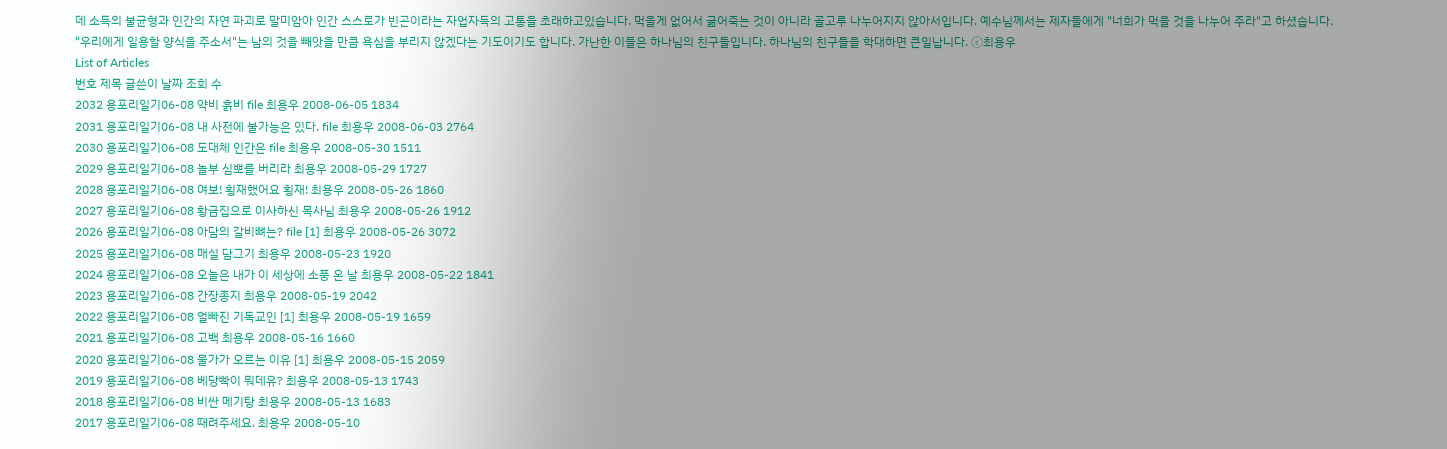데 소득의 불균형과 인간의 자연 파괴로 말미암아 인간 스스로가 빈곤이라는 자업자득의 고통을 초래하고있습니다. 먹을게 없어서 굶어죽는 것이 아니라 골고루 나누어지지 않아서입니다. 예수님께서는 제자들에게 "너희가 먹을 것을 나누어 주라"고 하셨습니다.
"우리에게 일용할 양식을 주소서"는 남의 것을 빼앗을 만큼 욕심을 부리지 않겠다는 기도이기도 합니다. 가난한 이들은 하나님의 친구들입니다. 하나님의 친구들을 학대하면 큰일납니다. ⓒ최용우
List of Articles
번호 제목 글쓴이 날짜 조회 수
2032 용포리일기06-08 약비 흙비 file 최용우 2008-06-05 1834
2031 용포리일기06-08 내 사전에 불가능은 있다. file 최용우 2008-06-03 2764
2030 용포리일기06-08 도대체 인간은 file 최용우 2008-05-30 1511
2029 용포리일기06-08 놀부 심뽀를 버리라 최용우 2008-05-29 1727
2028 용포리일기06-08 여보! 횡재했어요 횡재! 최용우 2008-05-26 1860
2027 용포리일기06-08 황금집으로 이사하신 목사님 최용우 2008-05-26 1912
2026 용포리일기06-08 아담의 갈비뼈는? file [1] 최용우 2008-05-26 3072
2025 용포리일기06-08 매실 담그기 최용우 2008-05-23 1920
2024 용포리일기06-08 오늘은 내가 이 세상에 소풍 온 날 최용우 2008-05-22 1841
2023 용포리일기06-08 간장종지 최용우 2008-05-19 2042
2022 용포리일기06-08 얼빠진 기독교인 [1] 최용우 2008-05-19 1659
2021 용포리일기06-08 고백 최용우 2008-05-16 1660
2020 용포리일기06-08 물가가 오르는 이유 [1] 최용우 2008-05-15 2059
2019 용포리일기06-08 베당빡이 뭐데유? 최용우 2008-05-13 1743
2018 용포리일기06-08 비싼 메기탕 최용우 2008-05-13 1683
2017 용포리일기06-08 때려주세요. 최용우 2008-05-10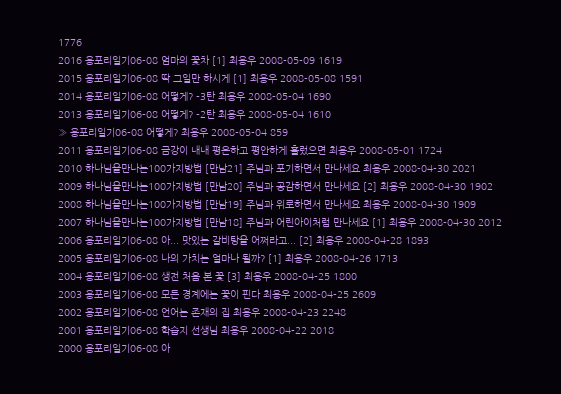1776
2016 용포리일기06-08 엄마의 꽃차 [1] 최용우 2008-05-09 1619
2015 용포리일기06-08 딱 그일만 하시게 [1] 최용우 2008-05-08 1591
2014 용포리일기06-08 어떻게? -3탄 최용우 2008-05-04 1690
2013 용포리일기06-08 어떻게? -2탄 최용우 2008-05-04 1610
» 용포리일기06-08 어떻게? 최용우 2008-05-04 859
2011 용포리일기06-08 금강이 내내 평온하고 평안하게 흘렀으면 최용우 2008-05-01 1724
2010 하나님을만나는100가지방법 [만남21] 주님과 포기하면서 만나세요 최용우 2008-04-30 2021
2009 하나님을만나는100가지방법 [만남20] 주님과 공감하면서 만나세요 [2] 최용우 2008-04-30 1902
2008 하나님을만나는100가지방법 [만남19] 주님과 위로하면서 만나세요 최용우 2008-04-30 1909
2007 하나님을만나는100가지방법 [만남18] 주님과 어린아이처럼 만나세요 [1] 최용우 2008-04-30 2012
2006 용포리일기06-08 아... 맛있는 갈비탕을 어쩌라고... [2] 최용우 2008-04-28 1893
2005 용포리일기06-08 나의 가치는 얼마나 될까? [1] 최용우 2008-04-26 1713
2004 용포리일기06-08 생전 처음 본 꽃 [3] 최용우 2008-04-25 1800
2003 용포리일기06-08 모든 경계에는 꽃이 핀다 최용우 2008-04-25 2609
2002 용포리일기06-08 언어는 존재의 집 최용우 2008-04-23 2248
2001 용포리일기06-08 학습지 선생님 최용우 2008-04-22 2018
2000 용포리일기06-08 아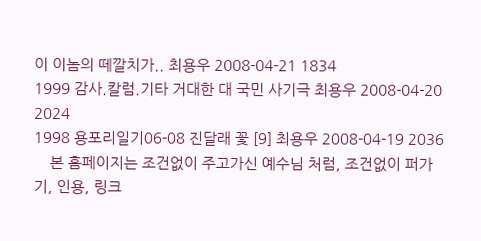이 이놈의 떼깔치가.. 최용우 2008-04-21 1834
1999 감사.칼럼.기타 거대한 대 국민 사기극 최용우 2008-04-20 2024
1998 용포리일기06-08 진달래 꽃 [9] 최용우 2008-04-19 2036
    본 홈페이지는 조건없이 주고가신 예수님 처럼, 조건없이 퍼가기, 인용, 링크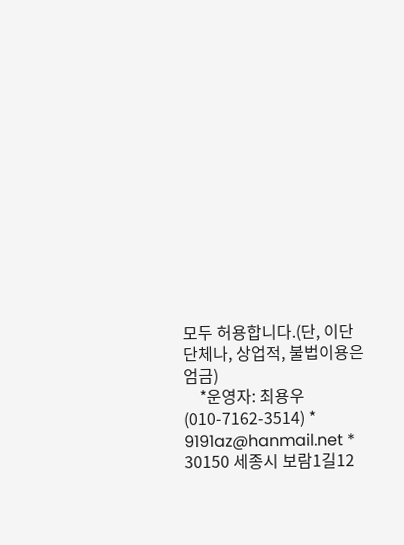모두 허용합니다.(단, 이단단체나, 상업적, 불법이용은 엄금)
    *운영자: 최용우 (010-7162-3514) * 9191az@hanmail.net * 30150 세종시 보람1길12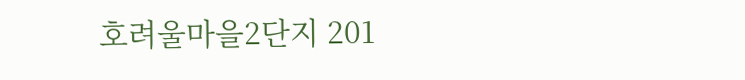호려울마을2단지 201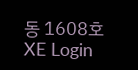동 1608호
XE Login